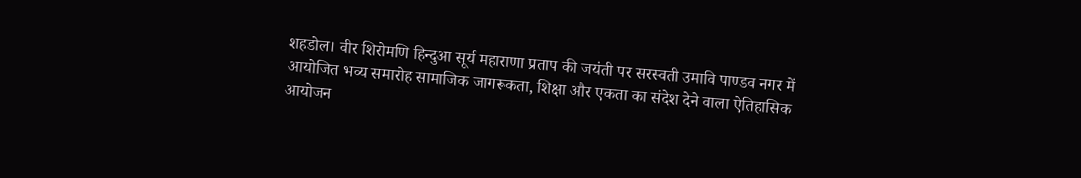शहडोल। वीर शिरोमणि हिन्दुआ सूर्य महाराणा प्रताप की जयंती पर सरस्वती उमावि पाण्डव नगर में आयोजित भव्य समारोह सामाजिक जागरूकता, शिक्षा और एकता का संदेश देने वाला ऐतिहासिक आयोजन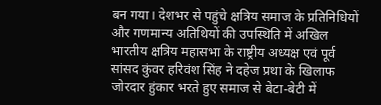बन गया। देशभर से पहुंचे क्षत्रिय समाज के प्रतिनिधियों और गणमान्य अतिथियों की उपस्थिति में अखिल भारतीय क्षत्रिय महासभा के राष्ट्रीय अध्यक्ष एवं पूर्व सांसद कुंवर हरिवंश सिंह ने दहेज प्रथा के खिलाफ जोरदार हुंकार भरते हुए समाज से बेटा-बेटी में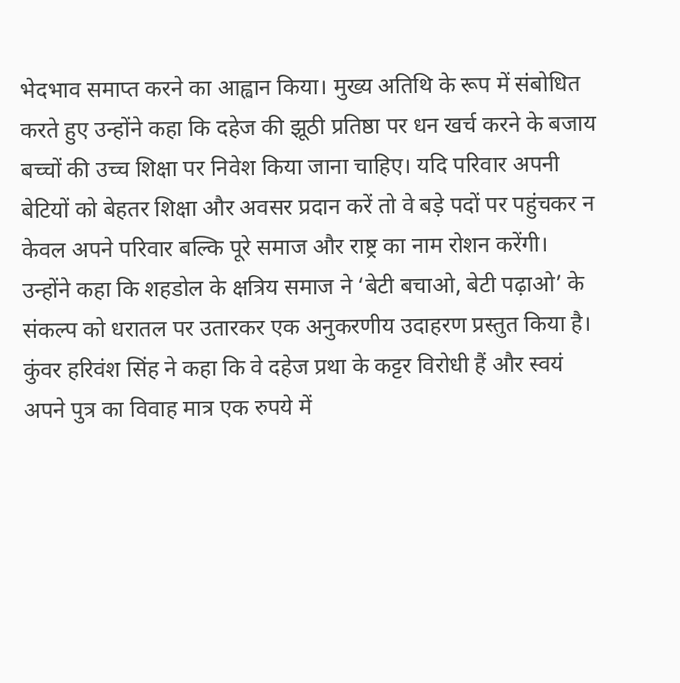भेदभाव समाप्त करने का आह्वान किया। मुख्य अतिथि के रूप में संबोधित करते हुए उन्होंने कहा कि दहेज की झूठी प्रतिष्ठा पर धन खर्च करने के बजाय बच्चों की उच्च शिक्षा पर निवेश किया जाना चाहिए। यदि परिवार अपनी बेटियों को बेहतर शिक्षा और अवसर प्रदान करें तो वे बड़े पदों पर पहुंचकर न केवल अपने परिवार बल्कि पूरे समाज और राष्ट्र का नाम रोशन करेंगी। उन्होंने कहा कि शहडोल के क्षत्रिय समाज ने ‘बेटी बचाओ, बेटी पढ़ाओ’ के संकल्प को धरातल पर उतारकर एक अनुकरणीय उदाहरण प्रस्तुत किया है। कुंवर हरिवंश सिंह ने कहा कि वे दहेज प्रथा के कट्टर विरोधी हैं और स्वयं अपने पुत्र का विवाह मात्र एक रुपये में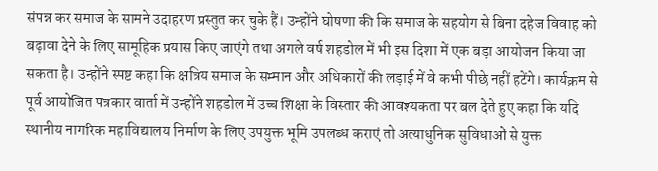संपन्न कर समाज के सामने उदाहरण प्रस्तुत कर चुके हैं। उन्होंने घोषणा की कि समाज के सहयोग से बिना दहेज विवाह को बढ़ावा देने के लिए सामूहिक प्रयास किए जाएंगे तथा अगले वर्ष शहडोल में भी इस दिशा में एक बड़ा आयोजन किया जा सकता है। उन्होंने स्पष्ट कहा कि क्षत्रिय समाज के सम्मान और अधिकारों की लड़ाई में वे कभी पीछे नहीं हटेंगे। कार्यक्रम से पूर्व आयोजित पत्रकार वार्ता में उन्होंने शहडोल में उच्च शिक्षा के विस्तार की आवश्यकता पर बल देते हुए कहा कि यदि स्थानीय नागरिक महाविद्यालय निर्माण के लिए उपयुक्त भूमि उपलब्ध कराएं तो अत्याधुनिक सुविधाओं से युक्त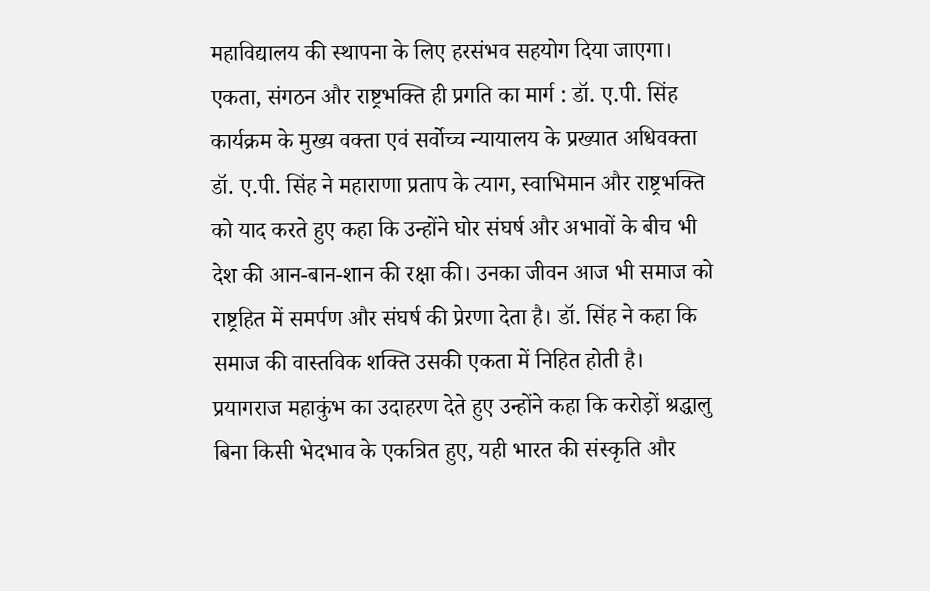महाविद्यालय की स्थापना के लिए हरसंभव सहयोग दिया जाएगा।
एकता, संगठन और राष्ट्रभक्ति ही प्रगति का मार्ग : डॉ. ए.पी. सिंह
कार्यक्रम के मुख्य वक्ता एवं सर्वोच्च न्यायालय के प्रख्यात अधिवक्ता डॉ. ए.पी. सिंह ने महाराणा प्रताप के त्याग, स्वाभिमान और राष्ट्रभक्ति को याद करते हुए कहा कि उन्होंने घोर संघर्ष और अभावों के बीच भी देश की आन-बान-शान की रक्षा की। उनका जीवन आज भी समाज को राष्ट्रहित में समर्पण और संघर्ष की प्रेरणा देता है। डॉ. सिंह ने कहा कि समाज की वास्तविक शक्ति उसकी एकता में निहित होती है। प्रयागराज महाकुंभ का उदाहरण देते हुए उन्होंने कहा कि करोड़ों श्रद्धालु बिना किसी भेदभाव के एकत्रित हुए, यही भारत की संस्कृति और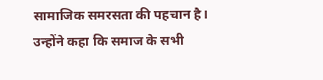सामाजिक समरसता की पहचान है। उन्होंने कहा कि समाज के सभी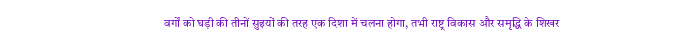वर्गों को घड़ी की तीनों सुइयों की तरह एक दिशा में चलना होगा, तभी राष्ट्र विकास और समृद्धि के शिखर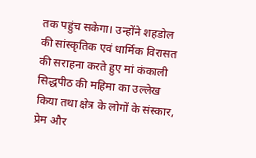तक पहुंच सकेगा। उन्होंने शहडोल की सांस्कृतिक एवं धार्मिक विरासत की सराहना करते हुए मां कंकाली सिद्धपीठ की महिमा का उल्लेख किया तथा क्षेत्र के लोगों के संस्कार, प्रेम और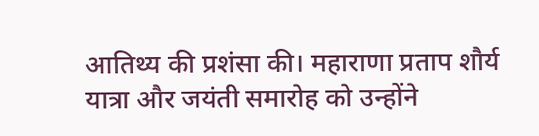आतिथ्य की प्रशंसा की। महाराणा प्रताप शौर्य यात्रा और जयंती समारोह को उन्होंने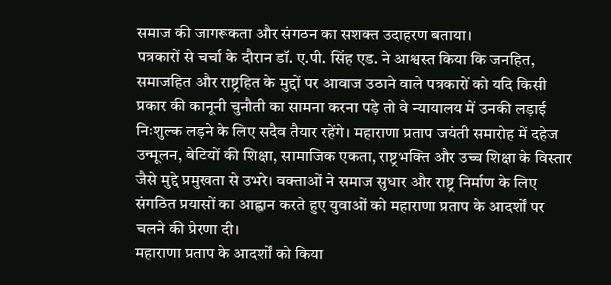समाज की जागरूकता और संगठन का सशक्त उदाहरण बताया।
पत्रकारों से चर्चा के दौरान डॉ. ए.पी. सिंह एड. ने आश्वस्त किया कि जनहित, समाजहित और राष्ट्रहित के मुद्दों पर आवाज उठाने वाले पत्रकारों को यदि किसी प्रकार की कानूनी चुनौती का सामना करना पड़े तो वे न्यायालय में उनकी लड़ाई निःशुल्क लड़ने के लिए सदैव तैयार रहेंगे। महाराणा प्रताप जयंती समारोह में दहेज उन्मूलन, बेटियों की शिक्षा, सामाजिक एकता, राष्ट्रभक्ति और उच्च शिक्षा के विस्तार जैसे मुद्दे प्रमुखता से उभरे। वक्ताओं ने समाज सुधार और राष्ट्र निर्माण के लिए संगठित प्रयासों का आह्वान करते हुए युवाओं को महाराणा प्रताप के आदर्शों पर चलने की प्रेरणा दी।
महाराणा प्रताप के आदर्शों को किया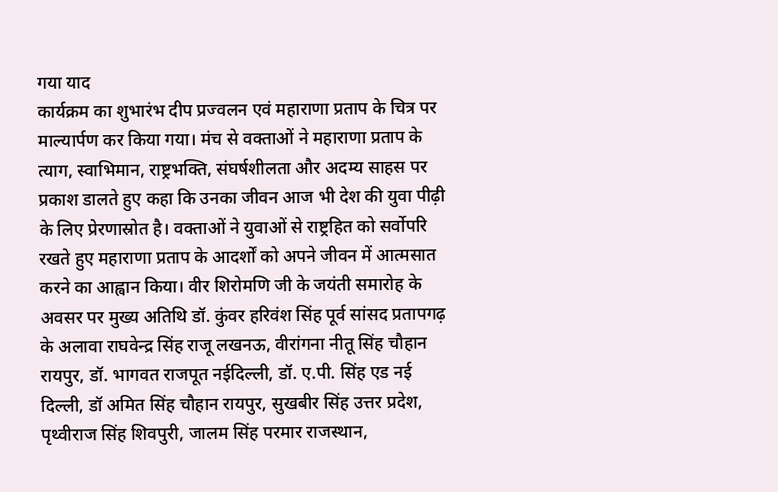गया याद
कार्यक्रम का शुभारंभ दीप प्रज्वलन एवं महाराणा प्रताप के चित्र पर माल्यार्पण कर किया गया। मंच से वक्ताओं ने महाराणा प्रताप के त्याग, स्वाभिमान, राष्ट्रभक्ति, संघर्षशीलता और अदम्य साहस पर प्रकाश डालते हुए कहा कि उनका जीवन आज भी देश की युवा पीढ़ी के लिए प्रेरणास्रोत है। वक्ताओं ने युवाओं से राष्ट्रहित को सर्वोपरि रखते हुए महाराणा प्रताप के आदर्शों को अपने जीवन में आत्मसात करने का आह्वान किया। वीर शिरोमणि जी के जयंती समारोह के अवसर पर मुख्य अतिथि डॉ. कुंवर हरिवंश सिंह पूर्व सांसद प्रतापगढ़ के अलावा राघवेन्द्र सिंह राजू लखनऊ, वीरांगना नीतू सिंह चौहान रायपुर, डॉ. भागवत राजपूत नईदिल्ली, डॉ. ए.पी. सिंह एड नई दिल्ली, डॉ अमित सिंह चौहान रायपुर, सुखबीर सिंह उत्तर प्रदेश, पृथ्वीराज सिंह शिवपुरी, जालम सिंह परमार राजस्थान,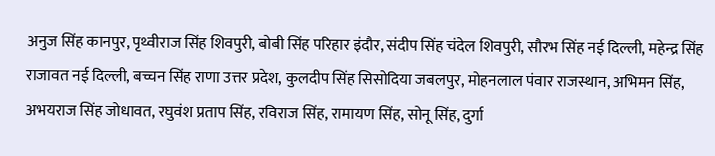अनुज सिंह कानपुर, पृथ्वीराज सिंह शिवपुरी, बोबी सिंह परिहार इंदौर, संदीप सिंह चंदेल शिवपुरी, सौरभ सिंह नई दिल्ली, महेन्द्र सिंह राजावत नई दिल्ली, बच्चन सिंह राणा उत्तर प्रदेश, कुलदीप सिंह सिसोदिया जबलपुर, मोहनलाल पंवार राजस्थान, अभिमन सिंह, अभयराज सिंह जोधावत, रघुवंश प्रताप सिंह, रविराज सिंह, रामायण सिंह, सोनू सिंह, दुर्गा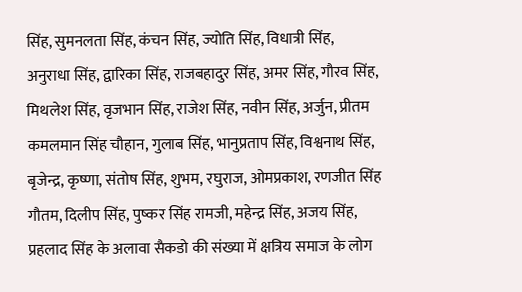सिंह, सुमनलता सिंह, कंचन सिंह, ज्योति सिंह, विधात्री सिंह, अनुराधा सिंह, द्वारिका सिंह, राजबहादुर सिंह, अमर सिंह, गौरव सिंह, मिथलेश सिंह, वृजभान सिंह, राजेश सिंह, नवीन सिंह, अर्जुन, प्रीतम कमलमान सिंह चौहान, गुलाब सिंह, भानुप्रताप सिंह, विश्वनाथ सिंह, बृजेन्द्र, कृष्णा, संतोष सिंह, शुभम, रघुराज, ओमप्रकाश, रणजीत सिंह गौतम, दिलीप सिंह, पुष्कर सिंह रामजी, महेन्द्र सिंह, अजय सिंह, प्रहलाद सिंह के अलावा सैकडो की संख्या में क्षत्रिय समाज के लोग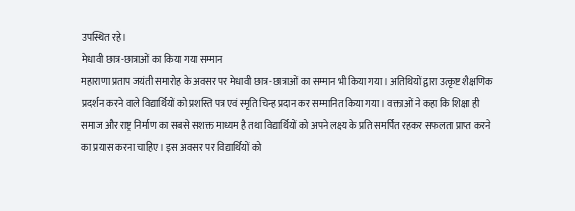उपस्थित रहे।
मेधावी छात्र-छात्राओं का किया गया सम्मान
महाराणा प्रताप जयंती समारोह के अवसर पर मेधावी छात्र-छात्राओं का सम्मान भी किया गया। अतिथियों द्वारा उत्कृष्ट शैक्षणिक प्रदर्शन करने वाले विद्यार्थियों को प्रशस्ति पत्र एवं स्मृति चिन्ह प्रदान कर सम्मानित किया गया। वक्ताओं ने कहा कि शिक्षा ही समाज और राष्ट्र निर्माण का सबसे सशक्त माध्यम है तथा विद्यार्थियों को अपने लक्ष्य के प्रति समर्पित रहकर सफलता प्राप्त करने का प्रयास करना चाहिए। इस अवसर पर विद्यार्थियों को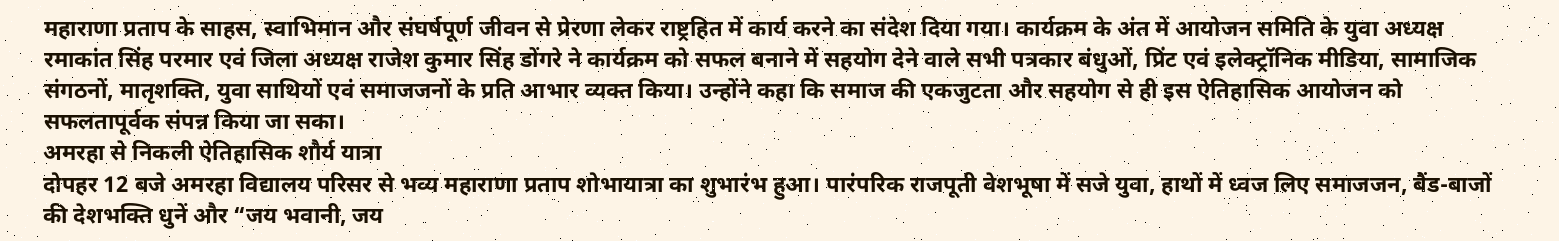महाराणा प्रताप के साहस, स्वाभिमान और संघर्षपूर्ण जीवन से प्रेरणा लेकर राष्ट्रहित में कार्य करने का संदेश दिया गया। कार्यक्रम के अंत में आयोजन समिति के युवा अध्यक्ष रमाकांत सिंह परमार एवं जिला अध्यक्ष राजेश कुमार सिंह डोंगरे ने कार्यक्रम को सफल बनाने में सहयोग देने वाले सभी पत्रकार बंधुओं, प्रिंट एवं इलेक्ट्रॉनिक मीडिया, सामाजिक संगठनों, मातृशक्ति, युवा साथियों एवं समाजजनों के प्रति आभार व्यक्त किया। उन्होंने कहा कि समाज की एकजुटता और सहयोग से ही इस ऐतिहासिक आयोजन को सफलतापूर्वक संपन्न किया जा सका।
अमरहा से निकली ऐतिहासिक शौर्य यात्रा
दोपहर 12 बजे अमरहा विद्यालय परिसर से भव्य महाराणा प्रताप शोभायात्रा का शुभारंभ हुआ। पारंपरिक राजपूती वेशभूषा में सजे युवा, हाथों में ध्वज लिए समाजजन, बैंड-बाजों की देशभक्ति धुनें और “जय भवानी, जय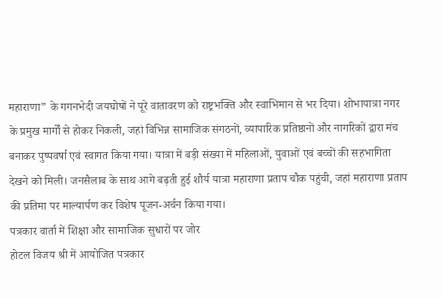महाराणा” के गगनभेदी जयघोषों ने पूरे वातावरण को राष्ट्रभक्ति और स्वाभिमान से भर दिया। शोभायात्रा नगर के प्रमुख मार्गों से होकर निकली, जहां विभिन्न सामाजिक संगठनों, व्यापारिक प्रतिष्ठानों और नागरिकों द्वारा मंच बनाकर पुष्पवर्षा एवं स्वागत किया गया। यात्रा में बड़ी संख्या में महिलाओं, युवाओं एवं बच्चों की सहभागिता देखने को मिली। जनसैलाब के साथ आगे बढ़ती हुई शौर्य यात्रा महाराणा प्रताप चौक पहुंची, जहां महाराणा प्रताप की प्रतिमा पर माल्यार्पण कर विशेष पूजन-अर्चन किया गया।
पत्रकार वार्ता में शिक्षा और सामाजिक सुधारों पर जोर
होटल विजय श्री में आयोजित पत्रकार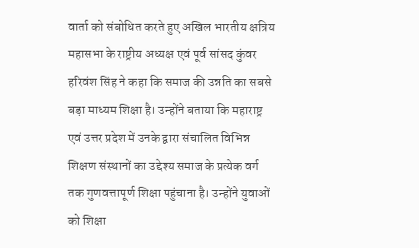वार्ता को संबोधित करते हुए अखिल भारतीय क्षत्रिय महासभा के राष्ट्रीय अध्यक्ष एवं पूर्व सांसद कुंवर हरिवंश सिंह ने कहा कि समाज की उन्नति का सबसे बड़ा माध्यम शिक्षा है। उन्होंने बताया कि महाराष्ट्र एवं उत्तर प्रदेश में उनके द्वारा संचालित विभिन्न शिक्षण संस्थानों का उद्देश्य समाज के प्रत्येक वर्ग तक गुणवत्तापूर्ण शिक्षा पहुंचाना है। उन्होंने युवाओं को शिक्षा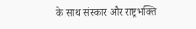के साथ संस्कार और राष्ट्रभक्ति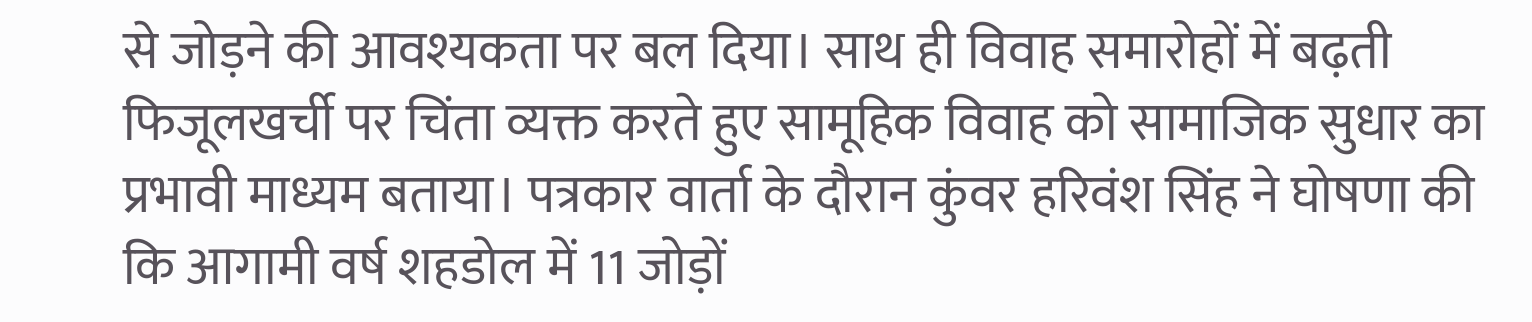से जोड़ने की आवश्यकता पर बल दिया। साथ ही विवाह समारोहों में बढ़ती फिजूलखर्ची पर चिंता व्यक्त करते हुए सामूहिक विवाह को सामाजिक सुधार का प्रभावी माध्यम बताया। पत्रकार वार्ता के दौरान कुंवर हरिवंश सिंह ने घोषणा की कि आगामी वर्ष शहडोल में 11 जोड़ों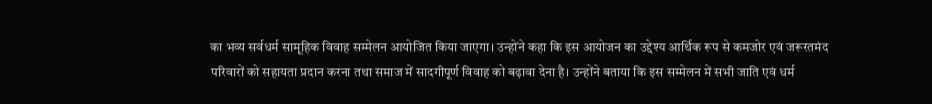का भव्य सर्वधर्म सामूहिक विवाह सम्मेलन आयोजित किया जाएगा। उन्होंने कहा कि इस आयोजन का उद्देश्य आर्थिक रूप से कमजोर एवं जरूरतमंद परिवारों को सहायता प्रदान करना तथा समाज में सादगीपूर्ण विवाह को बढ़ावा देना है। उन्होंने बताया कि इस सम्मेलन में सभी जाति एवं धर्म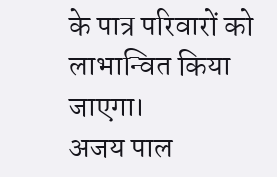के पात्र परिवारों को लाभान्वित किया जाएगा।
अजय पाल